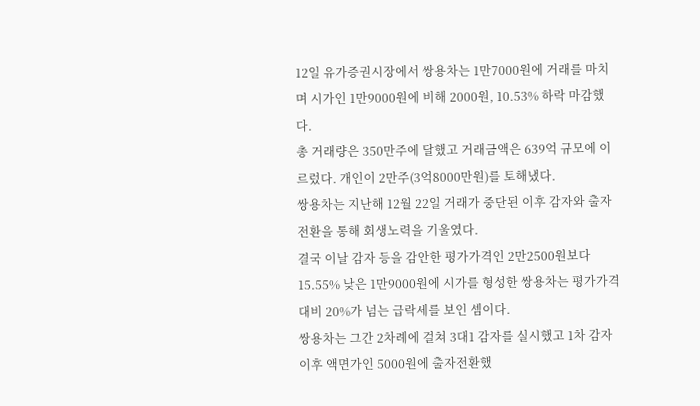12일 유가증권시장에서 쌍용차는 1만7000원에 거래를 마치며 시가인 1만9000원에 비해 2000원, 10.53% 하락 마감했다.
총 거래량은 350만주에 달했고 거래금액은 639억 규모에 이르렀다. 개인이 2만주(3억8000만원)를 토해냈다.
쌍용차는 지난해 12월 22일 거래가 중단된 이후 감자와 출자전환을 통해 회생노력을 기울였다.
결국 이날 감자 등을 감안한 평가가격인 2만2500원보다 15.55% 낮은 1만9000원에 시가를 형성한 쌍용차는 평가가격 대비 20%가 넘는 급락세를 보인 셈이다.
쌍용차는 그간 2차례에 걸쳐 3대1 감자를 실시했고 1차 감자 이후 액면가인 5000원에 출자전환했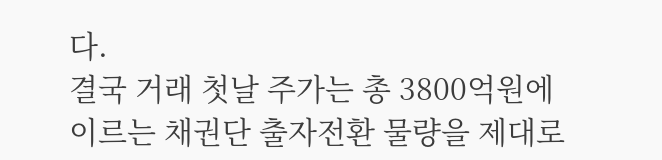다.
결국 거래 첫날 주가는 총 3800억원에 이르는 채권단 출자전환 물량을 제대로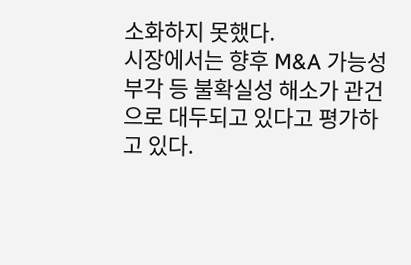소화하지 못했다.
시장에서는 향후 M&A 가능성 부각 등 불확실성 해소가 관건으로 대두되고 있다고 평가하고 있다.